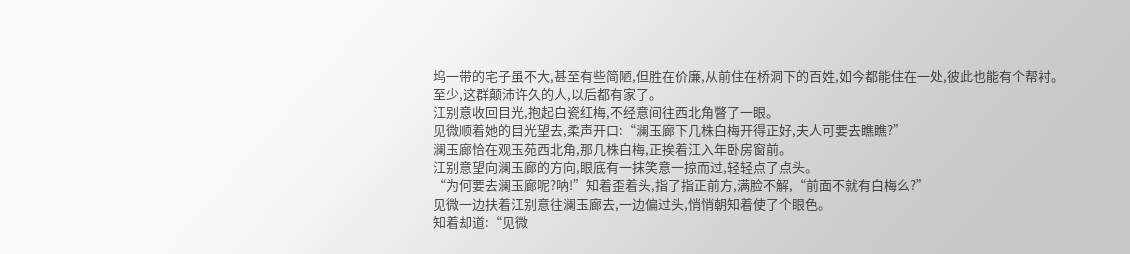坞一带的宅子虽不大,甚至有些简陋,但胜在价廉,从前住在桥洞下的百姓,如今都能住在一处,彼此也能有个帮衬。
至少,这群颠沛许久的人,以后都有家了。
江别意收回目光,抱起白瓷红梅,不经意间往西北角瞥了一眼。
见微顺着她的目光望去,柔声开口:“澜玉廊下几株白梅开得正好,夫人可要去瞧瞧?”
澜玉廊恰在观玉苑西北角,那几株白梅,正挨着江入年卧房窗前。
江别意望向澜玉廊的方向,眼底有一抹笑意一掠而过,轻轻点了点头。
“为何要去澜玉廊呢?呐!”知着歪着头,指了指正前方,满脸不解,“前面不就有白梅么?”
见微一边扶着江别意往澜玉廊去,一边偏过头,悄悄朝知着使了个眼色。
知着却道:“见微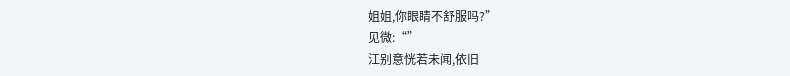姐姐,你眼睛不舒服吗?”
见微:“”
江别意恍若未闻,依旧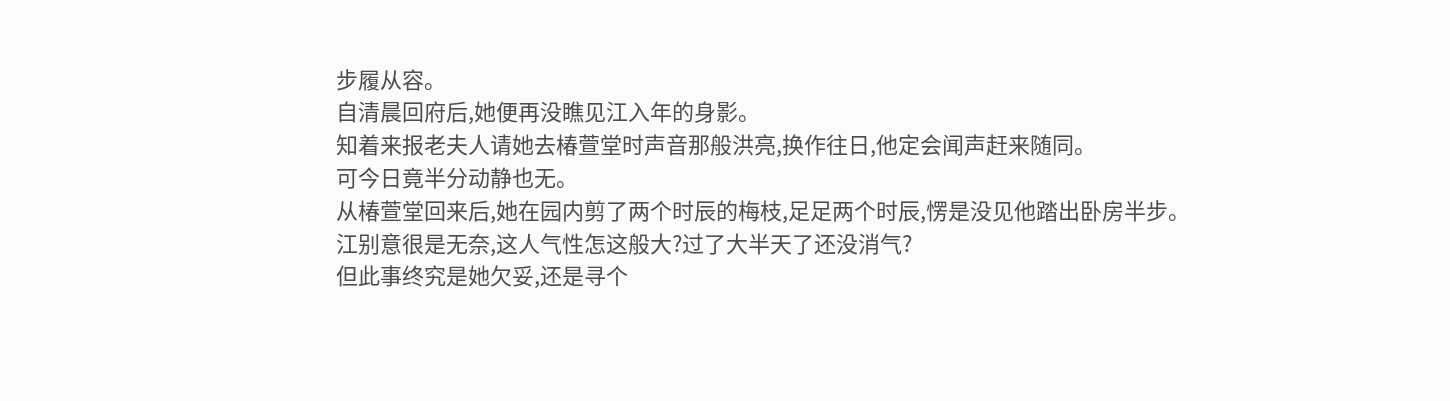步履从容。
自清晨回府后,她便再没瞧见江入年的身影。
知着来报老夫人请她去椿萱堂时声音那般洪亮,换作往日,他定会闻声赶来随同。
可今日竟半分动静也无。
从椿萱堂回来后,她在园内剪了两个时辰的梅枝,足足两个时辰,愣是没见他踏出卧房半步。
江别意很是无奈,这人气性怎这般大?过了大半天了还没消气?
但此事终究是她欠妥,还是寻个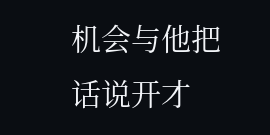机会与他把话说开才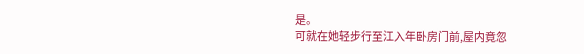是。
可就在她轻步行至江入年卧房门前,屋内竟忽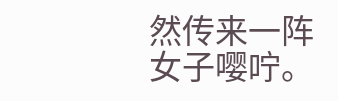然传来一阵女子嘤咛。